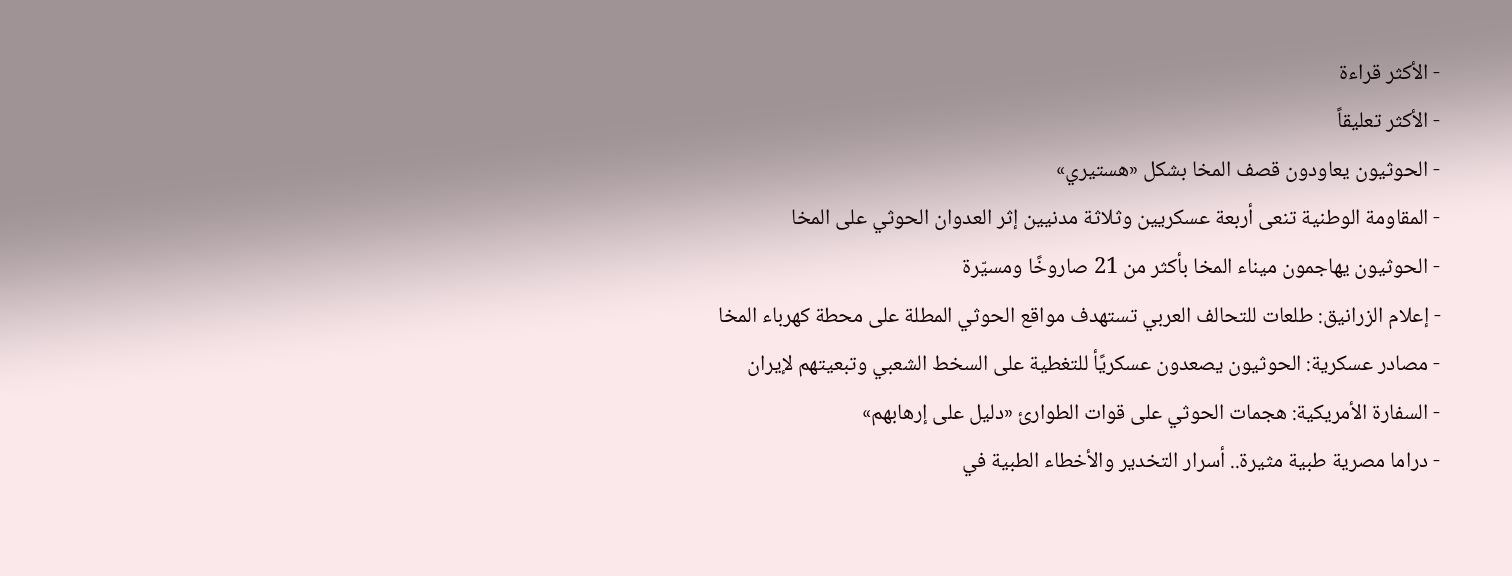- الأكثر قراءة
- الأكثر تعليقاً
- الحوثيون يعاودون قصف المخا بشكل «هستيري»
- المقاومة الوطنية تنعى أربعة عسكريين وثلاثة مدنيين إثر العدوان الحوثي على المخا
- الحوثيون يهاجمون ميناء المخا بأكثر من 21 صاروخًا ومسيّرة
- إعلام الزرانيق: طلعات للتحالف العربي تستهدف مواقع الحوثي المطلة على محطة كهرباء المخا
- مصادر عسكرية: الحوثيون يصعدون عسكريًأ للتغطية على السخط الشعبي وتبعيتهم لإيران
- السفارة الأمريكية: هجمات الحوثي على قوات الطوارئ «دليل على إرهابهم»
- دراما مصرية طبية مثيرة.. أسرار التخدير والأخطاء الطبية في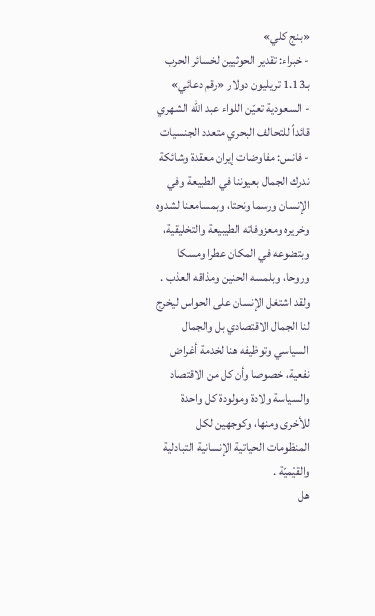«بنج كلي»
- خبراء: تقدير الحوثيين لخسائر الحرب بـ1.13 تريليون دولار «رقم دعائي»
- السعودية تعيّن اللواء عبد الله الشهري قائداً للتحالف البحري متعدد الجنسيات
- فانس: مفاوضات إيران معقدة وشائكة
ندرك الجمال بعيوننا في الطبيعة وفي الإنسان ورسما ونحتا، وبمسامعنا لشدوه وخريره ومعزوفاته الطيبيعة والتخليقية، وبتضوعه في المكان عطرا ومسكا وروحا، وبلمسه الحنين ومذاقه العذب .
ولقد اشتغل الإنسان على الحواس ليخرج لنا الجمال الاقتصادي بل والجمال السياسي وتوظيفه هنا لخدمة أغراض نفعية، خصوصا وأن كل من الاقتصاد والسياسة ولادة ومولودة كل واحدة للأخرى ومنها، وكوجهين لكل المنظومات الحياتية الإنسانية التبادلية والقيْميّة .
هل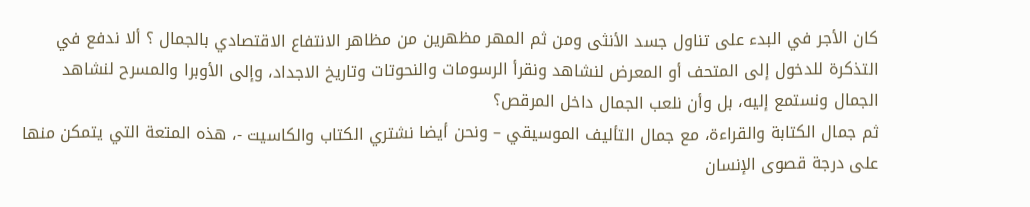كان الأجر في البدء على تناول جسد الأنثى ومن ثم المهر مظهرين من مظاهر الانتفاع الاقتصادي بالجمال ؟ ألا ندفع في التذكرة للدخول إلى المتحف أو المعرض لنشاهد ونقرأ الرسومات والنحوتات وتاريخ الاجداد، وإلى الأوبرا والمسرح لنشاهد الجمال ونستمع إليه، بل وأن نلعب الجمال داخل المرقص؟
ثم جمال الكتابة والقراءة، مع جمال التأليف الموسيقي – ونحن أيضا نشتري الكتاب والكاسيت -، هذه المتعة التي يتمكن منها على درجة قصوى الإنسان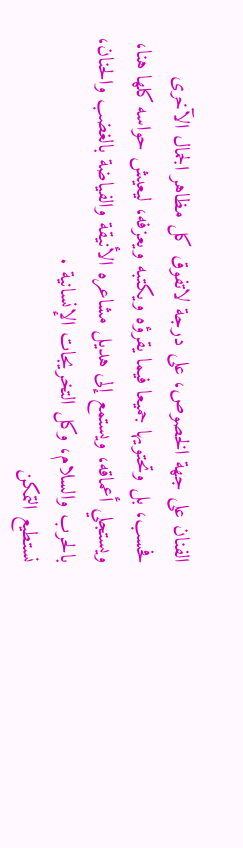الفنان على جهة الخصوص، على درجة لاتفوق كل مظاهر الجمال الآخرى فحسب، بل وتحتويها جميعا فيما يقرؤه ويكتبه ويعزفه، ليعيش حواسه كلها هنا، ويستجلي أعماقه، ويستمع إلى هديل مشاعره الأنيقة والفياضة بالغضب والحنان، بالحرب والسلام، وكل التخريجات الإنسانية .
نستطيع التمكن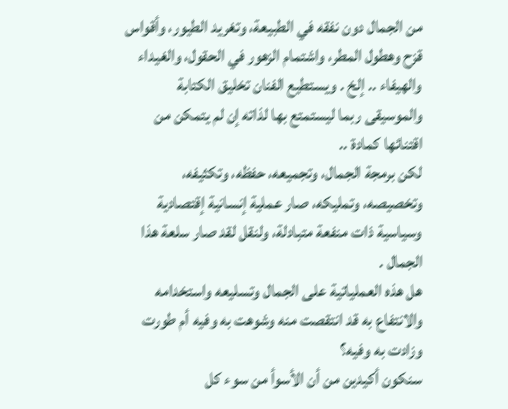من الجمال دون نفقه في الطبيعة، وتغريد الطيور، وأقواس قزح وهطول المطر، واشتمام الزهور في الحقول، والغيداء والهيفاء .. إلخ . ويستطيع الفنان تخليق الكتابة والموسيقى ربما ليستمتع بها لذاته إن لم يتمكن من اقتنائها كمادة ..
لكن برمجة الجمال، وتجميعه، حفظه، وتكثيفه، وتخصيصه، وتمليكه، صار عملية إنسانية إقتصادية وسياسية ذات منفعة متبادلة، ولنقل لقد صار سلعة هذا الجمال .
هل هذه العملياتية على الجمال وتسليعه واستخدامه والانتفاع به قد انتقصت منه وشوهت به وفيه أم طورت وزادت به وفيه؟
سنكون أكيدين من أن الأسوأ من سوء كل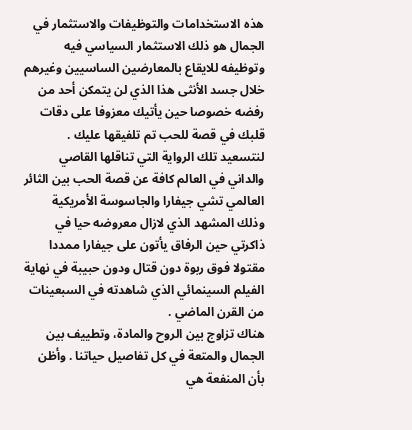هذه الاستخدامات والتوظيفات والاستثمار في الجمال هو ذلك الاستثمار السياسي فيه وتوظيفه للايقاع بالمعارضين الساسيين وغيرهم خلال جسد الأنثى هذا الذي لن يتمكن أحد من رفضه خصوصا حين يأتيك معزوفا على دقات قلبك في قصة للحب تم تلفيقها عليك .
لنتسعيد تلك الرواية التي تناقلها القاصي والداني في العالم كافة عن قصة الحب بين الثائر العالمي تشي جيفارا والجاسوسة الأمريكية وذلك المشهد الذي لازال معروضه حيا في ذاكرتي حين الرفاق يأتون على جيفارا ممددا مقتولا فوق ربوة دون قتال ودون حبيبة في نهاية الفيلم السينمائي الذي شاهدته في السبعينات من القرن الماضي .
هناك تزاوج بين الروح والمادة، وتطييف بين الجمال والمتعة في كل تفاصيل حياتنا . وأظن بأن المنفعة هي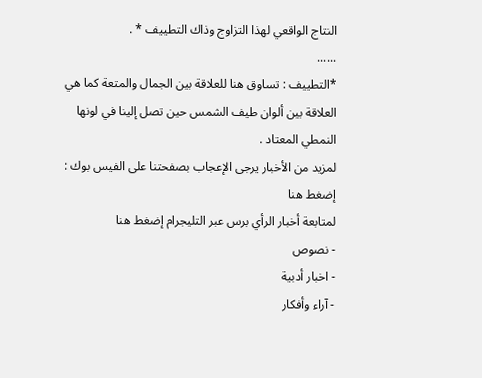النتاج الواقعي لهذا التزاوج وذاك التطييف * .
......
*التطييف : تساوق هنا للعلاقة بين الجمال والمتعة كما هي العلاقة بين ألوان طيف الشمس حين تصل إلينا في لونها النمطي المعتاد .
لمزيد من الأخبار يرجى الإعجاب بصفحتنا على الفيس بوك : إضغط هنا
لمتابعة أخبار الرأي برس عبر التليجرام إضغط هنا
- نصوص
- اخبار أدبية
- آراء وأفكار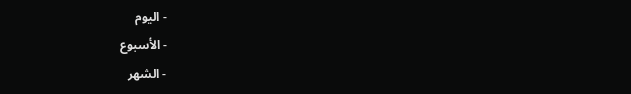- اليوم
- الأسبوع
- الشهر